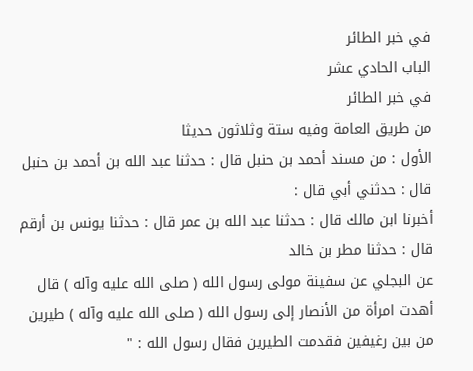في خبر الطائر
الباب الحادي عشر
في خبر الطائر
من طريق العامة وفيه ستة وثلاثون حديثا
الأول : من مسند أحمد بن حنبل قال : حدثنا عبد الله بن أحمد بن حنبل قال : حدثني أبي قال :
أخبرنا ابن مالك قال : حدثنا عبد الله بن عمر قال : حدثنا يونس بن أرقم قال : حدثنا مطر بن خالد
عن البجلي عن سفينة مولى رسول الله ( صلى الله عليه وآله ) قال أهدت امرأة من الأنصار إلى رسول الله ( صلى الله عليه وآله ) طيرين
من بين رغيفين فقدمت الطيرين فقال رسول الله : "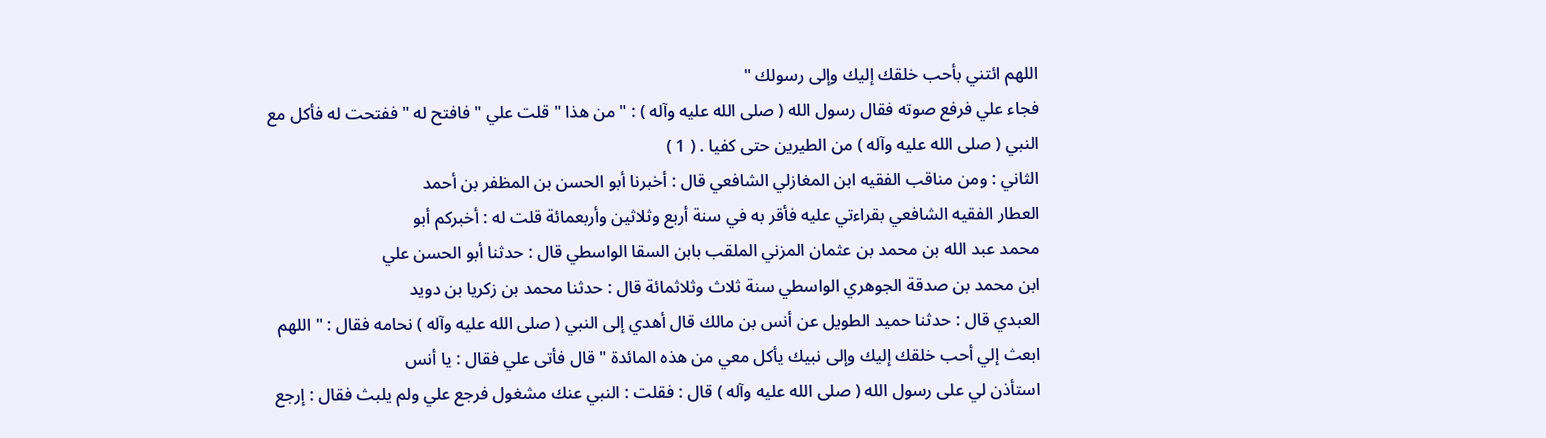اللهم ائتني بأحب خلقك إليك وإلى رسولك "
فجاء علي فرفع صوته فقال رسول الله ( صلى الله عليه وآله ) : " من هذا " قلت علي " فافتح له " ففتحت له فأكل مع
النبي ( صلى الله عليه وآله ) من الطيرين حتى كفيا . ( 1 )
الثاني : ومن مناقب الفقيه ابن المغازلي الشافعي قال : أخبرنا أبو الحسن بن المظفر بن أحمد
العطار الفقيه الشافعي بقراءتي عليه فأقر به في سنة أربع وثلاثين وأربعمائة قلت له : أخبركم أبو
محمد عبد الله بن محمد بن عثمان المزني الملقب بابن السقا الواسطي قال : حدثنا أبو الحسن علي
ابن محمد بن صدقة الجوهري الواسطي سنة ثلاث وثلاثمائة قال : حدثنا محمد بن زكريا بن دويد
العبدي قال : حدثنا حميد الطويل عن أنس بن مالك قال أهدي إلى النبي ( صلى الله عليه وآله ) نحامه فقال : " اللهم
ابعث إلي أحب خلقك إليك وإلى نبيك يأكل معي من هذه المائدة " قال فأتى علي فقال : يا أنس
استأذن لي على رسول الله ( صلى الله عليه وآله ) قال : فقلت : النبي عنك مشغول فرجع علي ولم يلبث فقال : إرجع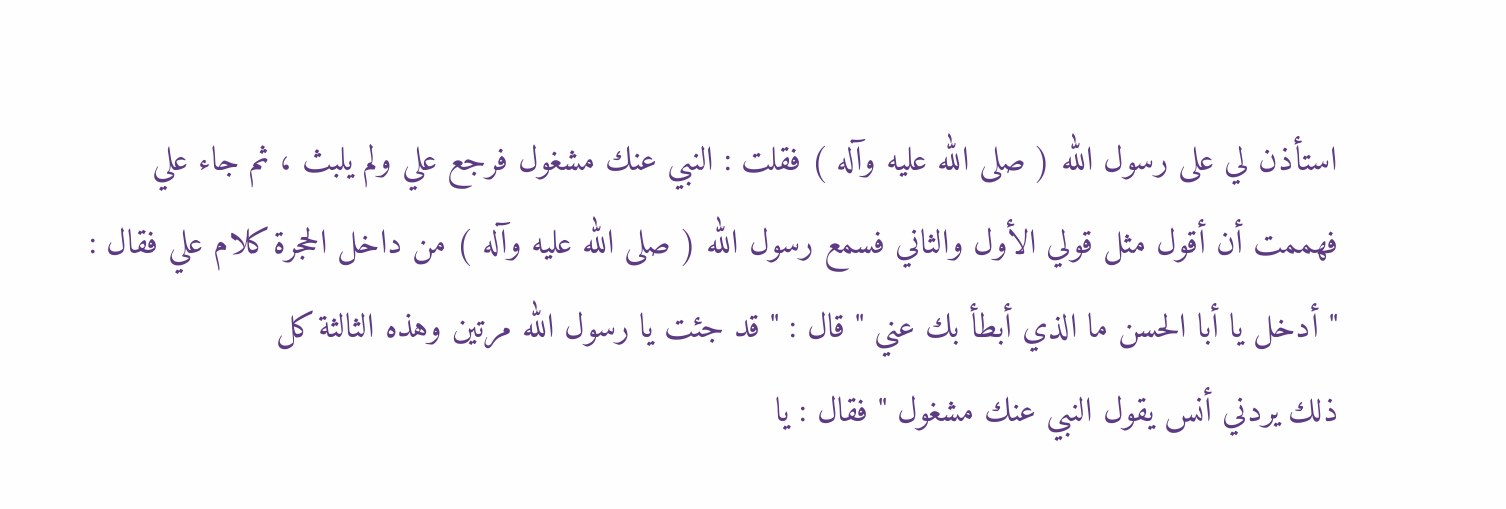استأذن لي على رسول الله ( صلى الله عليه وآله ) فقلت : النبي عنك مشغول فرجع علي ولم يلبث ، ثم جاء علي
فهممت أن أقول مثل قولي الأول والثاني فسمع رسول الله ( صلى الله عليه وآله ) من داخل الحجرة كلام علي فقال :
" أدخل يا أبا الحسن ما الذي أبطأ بك عني " قال : " قد جئت يا رسول الله مرتين وهذه الثالثة كل
ذلك يردني أنس يقول النبي عنك مشغول " فقال : يا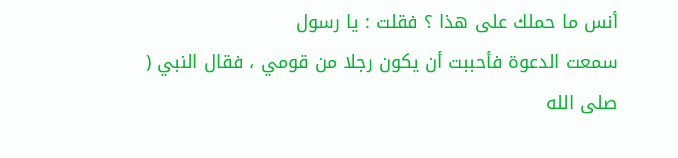أنس ما حملك على هذا ؟ فقلت : يا رسول
سمعت الدعوة فأحببت أن يكون رجلا من قومي ، فقال النبي ( صلى الله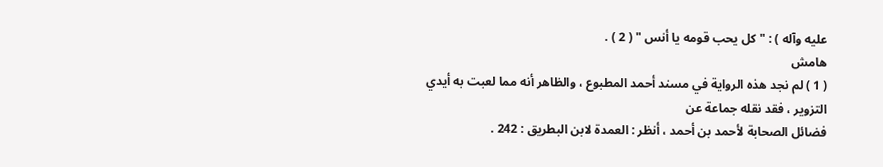عليه وآله ) : " كل يحب قومه يا أنس " ( 2 ) .
هامش
( 1 ) لم نجد هذه الرواية في مسند أحمد المطبوع ، والظاهر أنه مما لعبت به أيدي التزوير ، فقد نقله جماعة عن
فضائل الصحابة لأحمد بن أحمد ، أنظر : العمدة لابن البطريق : 242 .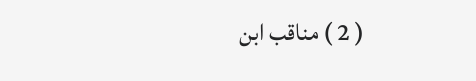( 2 ) مناقب ابن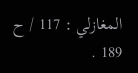المغازلي : 117 / ح 189 .